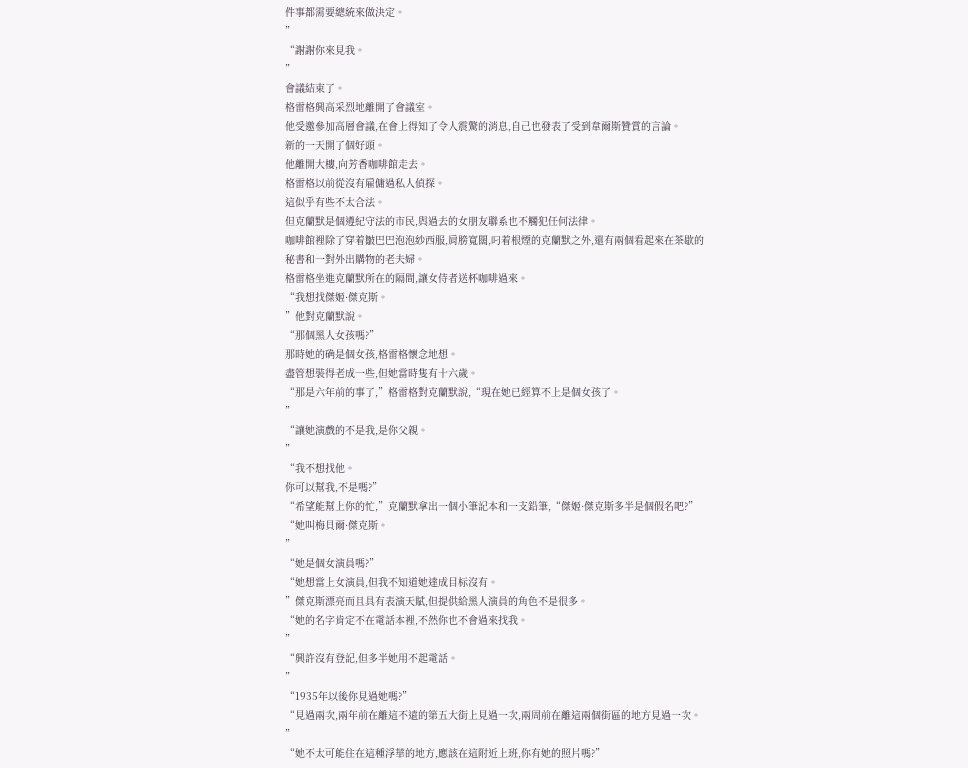件事都需要總統來做決定。
”
“謝謝你來見我。
”
會議結束了。
格雷格興高采烈地離開了會議室。
他受邀參加高層會議,在會上得知了令人震驚的消息,自己也發表了受到韋爾斯贊賞的言論。
新的一天開了個好頭。
他離開大樓,向芳香咖啡館走去。
格雷格以前從沒有雇傭過私人偵探。
這似乎有些不太合法。
但克蘭默是個遵紀守法的市民,與過去的女朋友聯系也不觸犯任何法律。
咖啡館裡除了穿着皺巴巴泡泡紗西服,肩膀寬闊,叼着根煙的克蘭默之外,還有兩個看起來在茶歇的秘書和一對外出購物的老夫婦。
格雷格坐進克蘭默所在的隔間,讓女侍者送杯咖啡過來。
“我想找傑姬·傑克斯。
”他對克蘭默說。
“那個黑人女孩嗎?”
那時她的确是個女孩,格雷格懷念地想。
盡管想裝得老成一些,但她當時隻有十六歲。
“那是六年前的事了,”格雷格對克蘭默說,“現在她已經算不上是個女孩了。
”
“讓她演戲的不是我,是你父親。
”
“我不想找他。
你可以幫我,不是嗎?”
“希望能幫上你的忙,”克蘭默拿出一個小筆記本和一支鉛筆,“傑姬·傑克斯多半是個假名吧?”
“她叫梅貝爾·傑克斯。
”
“她是個女演員嗎?”
“她想當上女演員,但我不知道她達成目标沒有。
”傑克斯漂亮而且具有表演天賦,但提供給黑人演員的角色不是很多。
“她的名字肯定不在電話本裡,不然你也不會過來找我。
”
“興許沒有登記,但多半她用不起電話。
”
“1935年以後你見過她嗎?”
“見過兩次,兩年前在離這不遠的第五大街上見過一次,兩周前在離這兩個街區的地方見過一次。
”
“她不太可能住在這種浮華的地方,應該在這附近上班,你有她的照片嗎?”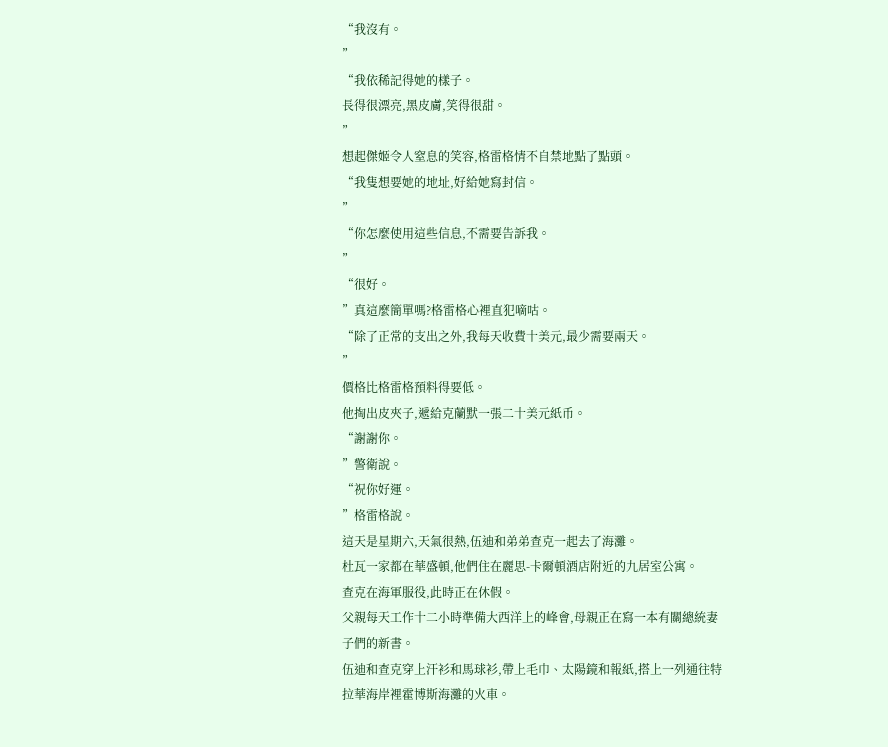“我沒有。
”
“我依稀記得她的樣子。
長得很漂亮,黑皮膚,笑得很甜。
”
想起傑姬令人窒息的笑容,格雷格情不自禁地點了點頭。
“我隻想要她的地址,好給她寫封信。
”
“你怎麼使用這些信息,不需要告訴我。
”
“很好。
”真這麼簡單嗎?格雷格心裡直犯嘀咕。
“除了正常的支出之外,我每天收費十美元,最少需要兩天。
”
價格比格雷格預料得要低。
他掏出皮夾子,遞給克蘭默一張二十美元紙币。
“謝謝你。
”警衛說。
“祝你好運。
”格雷格說。
這天是星期六,天氣很熱,伍迪和弟弟查克一起去了海灘。
杜瓦一家都在華盛頓,他們住在麗思-卡爾頓酒店附近的九居室公寓。
查克在海軍服役,此時正在休假。
父親每天工作十二小時準備大西洋上的峰會,母親正在寫一本有關總統妻子們的新書。
伍迪和查克穿上汗衫和馬球衫,帶上毛巾、太陽鏡和報紙,搭上一列通往特拉華海岸裡霍博斯海灘的火車。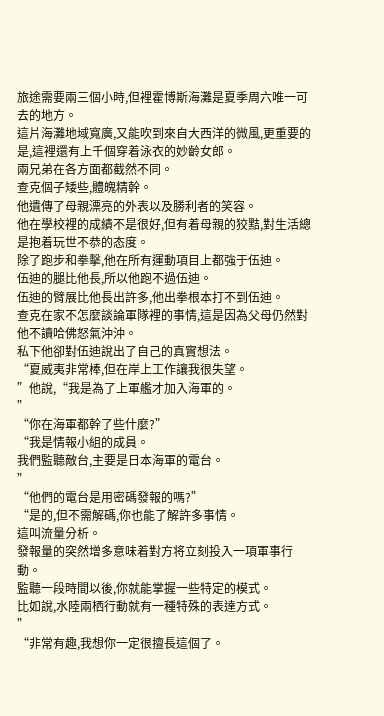旅途需要兩三個小時,但裡霍博斯海灘是夏季周六唯一可去的地方。
這片海灘地域寬廣,又能吹到來自大西洋的微風,更重要的是,這裡還有上千個穿着泳衣的妙齡女郎。
兩兄弟在各方面都截然不同。
查克個子矮些,體魄精幹。
他遺傳了母親漂亮的外表以及勝利者的笑容。
他在學校裡的成績不是很好,但有着母親的狡黠,對生活總是抱着玩世不恭的态度。
除了跑步和拳擊,他在所有運動項目上都強于伍迪。
伍迪的腿比他長,所以他跑不過伍迪。
伍迪的臂展比他長出許多,他出拳根本打不到伍迪。
查克在家不怎麼談論軍隊裡的事情,這是因為父母仍然對他不讀哈佛怒氣沖沖。
私下他卻對伍迪說出了自己的真實想法。
“夏威夷非常棒,但在岸上工作讓我很失望。
”他說,“我是為了上軍艦才加入海軍的。
”
“你在海軍都幹了些什麼?”
“我是情報小組的成員。
我們監聽敵台,主要是日本海軍的電台。
”
“他們的電台是用密碼發報的嗎?”
“是的,但不需解碼,你也能了解許多事情。
這叫流量分析。
發報量的突然增多意味着對方将立刻投入一項軍事行動。
監聽一段時間以後,你就能掌握一些特定的模式。
比如說,水陸兩栖行動就有一種特殊的表達方式。
”
“非常有趣,我想你一定很擅長這個了。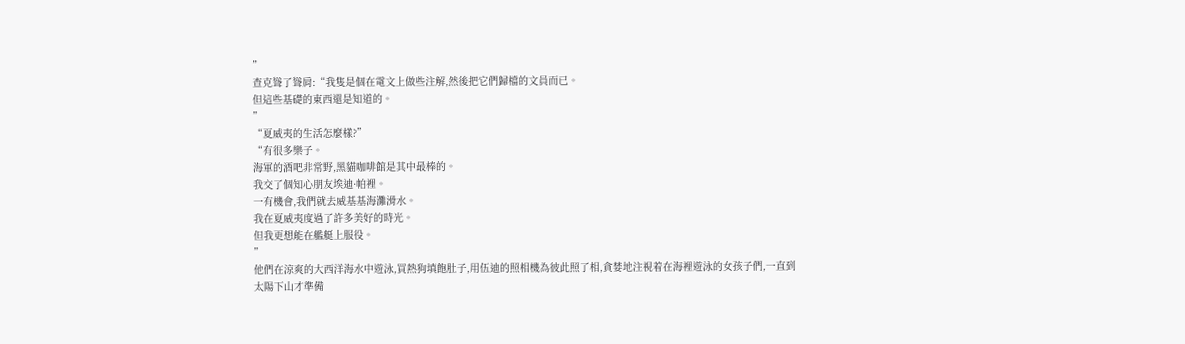”
查克聳了聳肩:“我隻是個在電文上做些注解,然後把它們歸檔的文員而已。
但這些基礎的東西還是知道的。
”
“夏威夷的生活怎麼樣?”
“有很多樂子。
海軍的酒吧非常野,黑貓咖啡館是其中最棒的。
我交了個知心朋友埃迪·帕裡。
一有機會,我們就去威基基海灘滑水。
我在夏威夷度過了許多美好的時光。
但我更想能在艦艇上服役。
”
他們在涼爽的大西洋海水中遊泳,買熱狗填飽肚子,用伍迪的照相機為彼此照了相,貪婪地注視着在海裡遊泳的女孩子們,一直到太陽下山才準備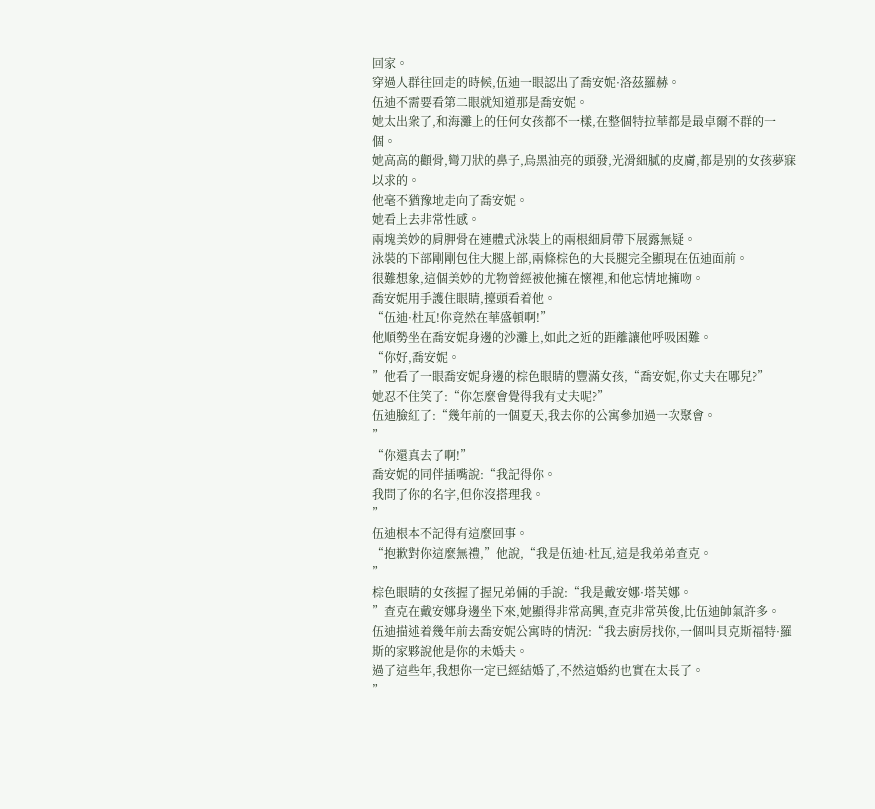回家。
穿過人群往回走的時候,伍迪一眼認出了喬安妮·洛茲羅赫。
伍迪不需要看第二眼就知道那是喬安妮。
她太出衆了,和海灘上的任何女孩都不一樣,在整個特拉華都是最卓爾不群的一個。
她高高的顴骨,彎刀狀的鼻子,烏黑油亮的頭發,光滑細膩的皮膚,都是别的女孩夢寐以求的。
他毫不猶豫地走向了喬安妮。
她看上去非常性感。
兩塊美妙的肩胛骨在連體式泳裝上的兩根細肩帶下展露無疑。
泳裝的下部剛剛包住大腿上部,兩條棕色的大長腿完全顯現在伍迪面前。
很難想象,這個美妙的尤物曾經被他擁在懷裡,和他忘情地擁吻。
喬安妮用手護住眼睛,擡頭看着他。
“伍迪·杜瓦!你竟然在華盛頓啊!”
他順勢坐在喬安妮身邊的沙灘上,如此之近的距離讓他呼吸困難。
“你好,喬安妮。
”他看了一眼喬安妮身邊的棕色眼睛的豐滿女孩,“喬安妮,你丈夫在哪兒?”
她忍不住笑了:“你怎麼會覺得我有丈夫呢?”
伍迪臉紅了:“幾年前的一個夏天,我去你的公寓參加過一次聚會。
”
“你還真去了啊!”
喬安妮的同伴插嘴說:“我記得你。
我問了你的名字,但你沒搭理我。
”
伍迪根本不記得有這麼回事。
“抱歉對你這麼無禮,”他說,“我是伍迪·杜瓦,這是我弟弟查克。
”
棕色眼睛的女孩握了握兄弟倆的手說:“我是戴安娜·塔芙娜。
”查克在戴安娜身邊坐下來,她顯得非常高興,查克非常英俊,比伍迪帥氣許多。
伍迪描述着幾年前去喬安妮公寓時的情況:“我去廚房找你,一個叫貝克斯福特·羅斯的家夥說他是你的未婚夫。
過了這些年,我想你一定已經結婚了,不然這婚約也實在太長了。
”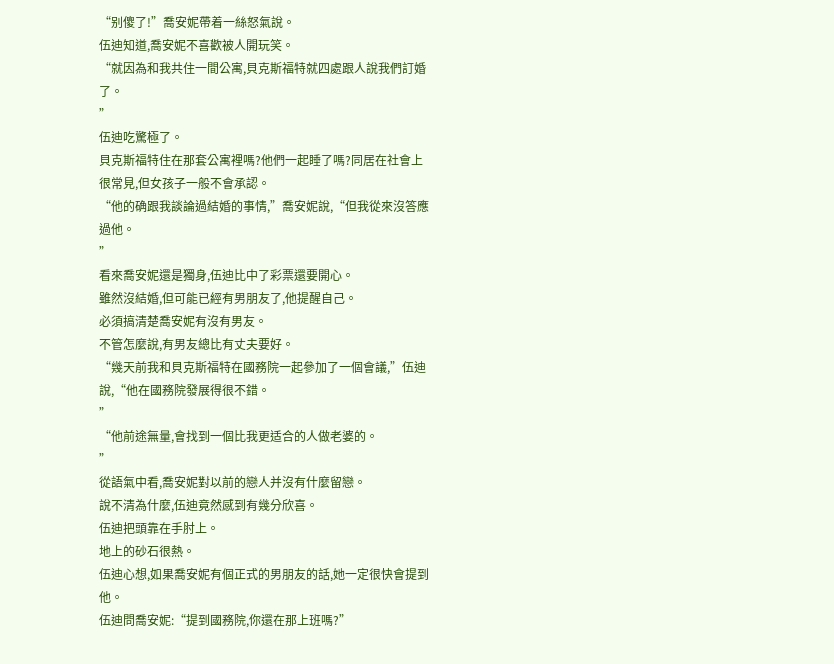“别傻了!”喬安妮帶着一絲怒氣說。
伍迪知道,喬安妮不喜歡被人開玩笑。
“就因為和我共住一間公寓,貝克斯福特就四處跟人說我們訂婚了。
”
伍迪吃驚極了。
貝克斯福特住在那套公寓裡嗎?他們一起睡了嗎?同居在社會上很常見,但女孩子一般不會承認。
“他的确跟我談論過結婚的事情,”喬安妮說,“但我從來沒答應過他。
”
看來喬安妮還是獨身,伍迪比中了彩票還要開心。
雖然沒結婚,但可能已經有男朋友了,他提醒自己。
必須搞清楚喬安妮有沒有男友。
不管怎麼說,有男友總比有丈夫要好。
“幾天前我和貝克斯福特在國務院一起參加了一個會議,”伍迪說,“他在國務院發展得很不錯。
”
“他前途無量,會找到一個比我更适合的人做老婆的。
”
從語氣中看,喬安妮對以前的戀人并沒有什麼留戀。
說不清為什麼,伍迪竟然感到有幾分欣喜。
伍迪把頭靠在手肘上。
地上的砂石很熱。
伍迪心想,如果喬安妮有個正式的男朋友的話,她一定很快會提到他。
伍迪問喬安妮:“提到國務院,你還在那上班嗎?”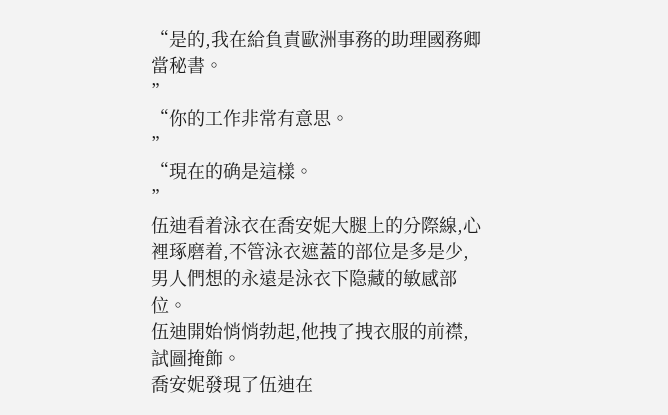“是的,我在給負責歐洲事務的助理國務卿當秘書。
”
“你的工作非常有意思。
”
“現在的确是這樣。
”
伍迪看着泳衣在喬安妮大腿上的分際線,心裡琢磨着,不管泳衣遮蓋的部位是多是少,男人們想的永遠是泳衣下隐藏的敏感部位。
伍迪開始悄悄勃起,他拽了拽衣服的前襟,試圖掩飾。
喬安妮發現了伍迪在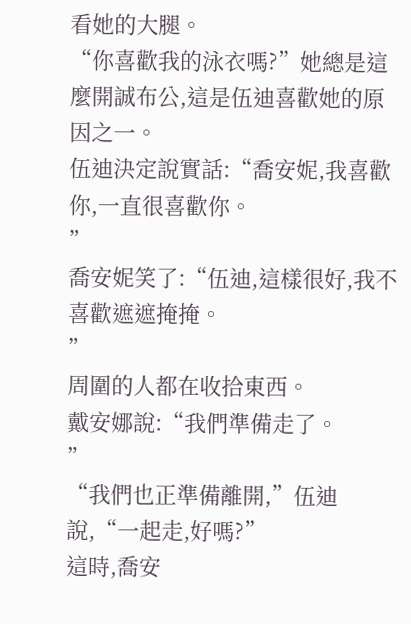看她的大腿。
“你喜歡我的泳衣嗎?”她總是這麼開誠布公,這是伍迪喜歡她的原因之一。
伍迪決定說實話:“喬安妮,我喜歡你,一直很喜歡你。
”
喬安妮笑了:“伍迪,這樣很好,我不喜歡遮遮掩掩。
”
周圍的人都在收拾東西。
戴安娜說:“我們準備走了。
”
“我們也正準備離開,”伍迪說,“一起走,好嗎?”
這時,喬安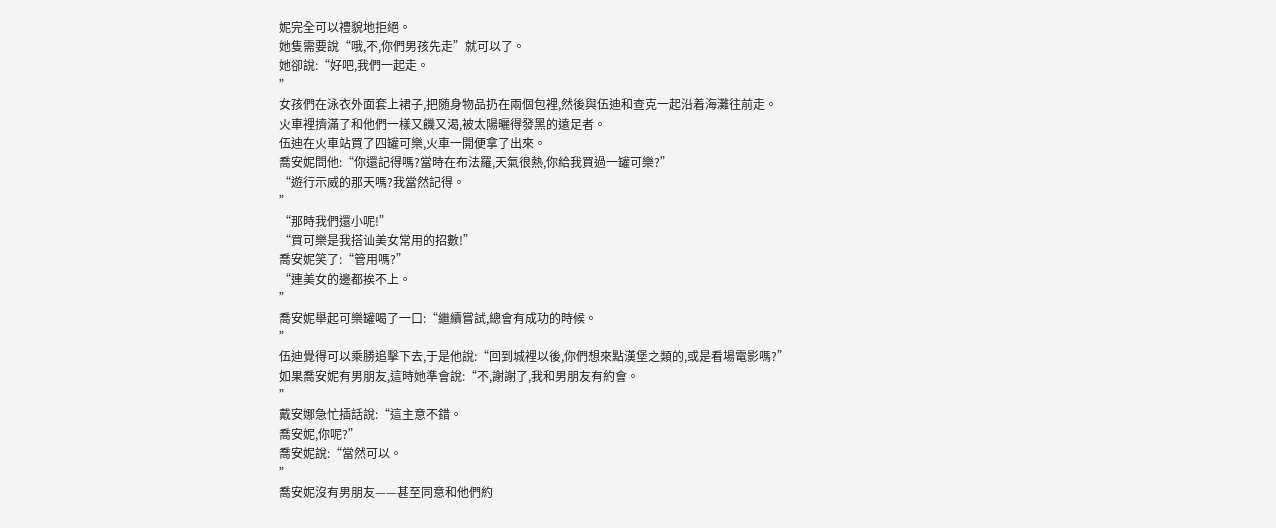妮完全可以禮貌地拒絕。
她隻需要說“哦,不,你們男孩先走”就可以了。
她卻說:“好吧,我們一起走。
”
女孩們在泳衣外面套上裙子,把随身物品扔在兩個包裡,然後與伍迪和查克一起沿着海灘往前走。
火車裡擠滿了和他們一樣又饑又渴,被太陽曬得發黑的遠足者。
伍迪在火車站買了四罐可樂,火車一開便拿了出來。
喬安妮問他:“你還記得嗎?當時在布法羅,天氣很熱,你給我買過一罐可樂?”
“遊行示威的那天嗎?我當然記得。
”
“那時我們還小呢!”
“買可樂是我搭讪美女常用的招數!”
喬安妮笑了:“管用嗎?”
“連美女的邊都挨不上。
”
喬安妮舉起可樂罐喝了一口:“繼續嘗試,總會有成功的時候。
”
伍迪覺得可以乘勝追擊下去,于是他說:“回到城裡以後,你們想來點漢堡之類的,或是看場電影嗎?”
如果喬安妮有男朋友,這時她準會說:“不,謝謝了,我和男朋友有約會。
”
戴安娜急忙插話說:“這主意不錯。
喬安妮,你呢?”
喬安妮說:“當然可以。
”
喬安妮沒有男朋友——甚至同意和他們約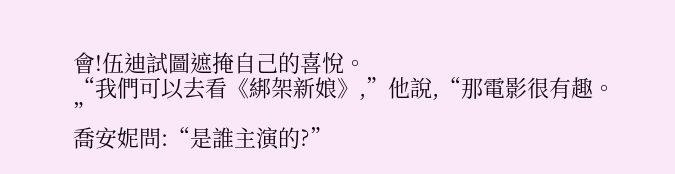會!伍迪試圖遮掩自己的喜悅。
“我們可以去看《綁架新娘》,”他說,“那電影很有趣。
”
喬安妮問:“是誰主演的?”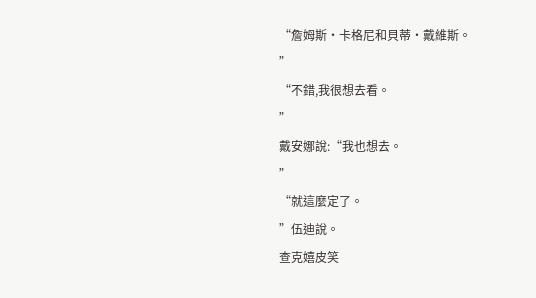“詹姆斯·卡格尼和貝蒂·戴維斯。
”
“不錯,我很想去看。
”
戴安娜說:“我也想去。
”
“就這麼定了。
”伍迪說。
查克嬉皮笑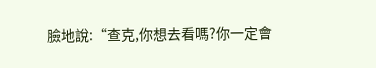臉地說:“查克,你想去看嗎?你一定會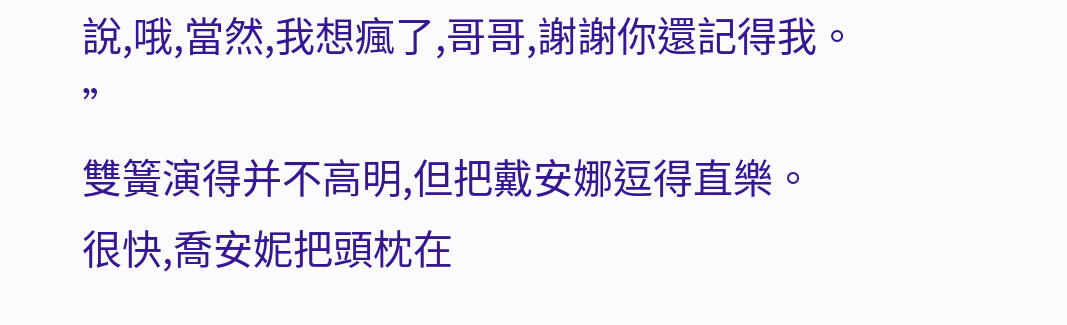說,哦,當然,我想瘋了,哥哥,謝謝你還記得我。
”
雙簧演得并不高明,但把戴安娜逗得直樂。
很快,喬安妮把頭枕在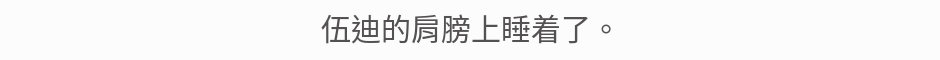伍迪的肩膀上睡着了。